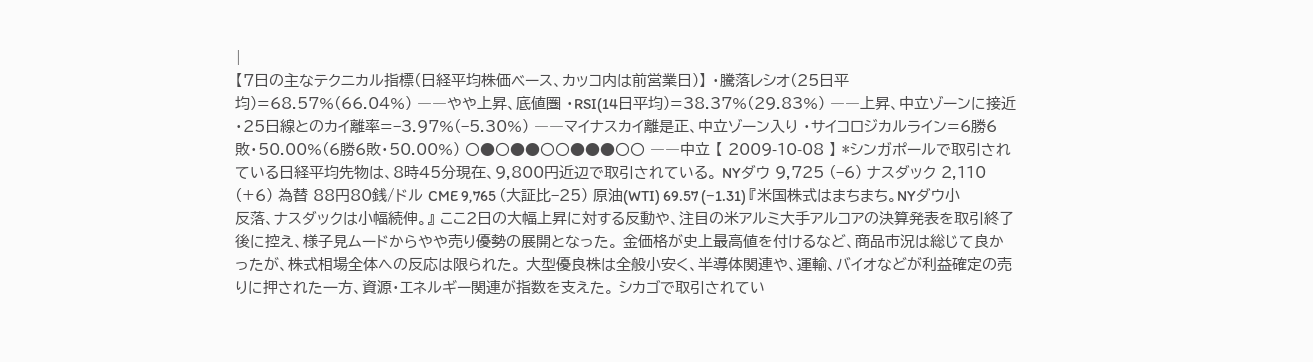|
【7日の主なテクニカル指標(日経平均株価ベース、カッコ内は前営業日)】 ・騰落レシオ(25日平均)=68.57%(66.04%) ――やや上昇、底値圏 ・RSI(14日平均)=38.37%(29.83%) ――上昇、中立ゾーンに接近 ・25日線とのカイ離率=−3.97%(−5.30%) ――マイナスカイ離是正、中立ゾーン入り ・サイコロジカルライン=6勝6敗・50.00%(6勝6敗・50.00%) 〇●〇●●〇〇●●●〇〇 ――中立 【 2009-10-08 】 *シンガポールで取引されている日経平均先物は、8時45分現在、9,800円近辺で取引されている。 NYダウ 9,725 (−6) ナスダック 2,110 (+6) 為替 88円80銭/ドル CME 9,765 (大証比−25) 原油(WTI) 69.57 (−1.31) 『米国株式はまちまち。NYダウ小反落、ナスダックは小幅続伸。』 ここ2日の大幅上昇に対する反動や、注目の米アルミ大手アルコアの決算発表を取引終了後に控え、様子見ムードからやや売り優勢の展開となった。 金価格が史上最高値を付けるなど、商品市況は総じて良かったが、株式相場全体への反応は限られた。 大型優良株は全般小安く、半導体関連や、運輸、バイオなどが利益確定の売りに押された一方、資源・エネルギー関連が指数を支えた。 シカゴで取引されてい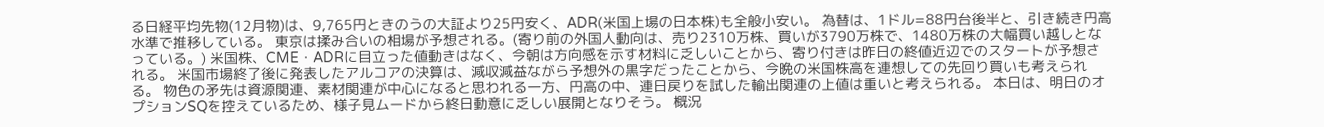る日経平均先物(12月物)は、9,765円ときのうの大証より25円安く、ADR(米国上場の日本株)も全般小安い。 為替は、1ドル=88円台後半と、引き続き円高水準で推移している。 東京は揉み合いの相場が予想される。(寄り前の外国人動向は、売り2310万株、買いが3790万株で、1480万株の大幅買い越しとなっている。) 米国株、CME・ADRに目立った値動きはなく、今朝は方向感を示す材料に乏しいことから、寄り付きは昨日の終値近辺でのスタートが予想される。 米国市場終了後に発表したアルコアの決算は、減収減益ながら予想外の黒字だったことから、今晩の米国株高を連想しての先回り買いも考えられる。 物色の矛先は資源関連、素材関連が中心になると思われる一方、円高の中、連日戻りを試した輸出関連の上値は重いと考えられる。 本日は、明日のオプションSQを控えているため、様子見ムードから終日動意に乏しい展開となりそう。 概況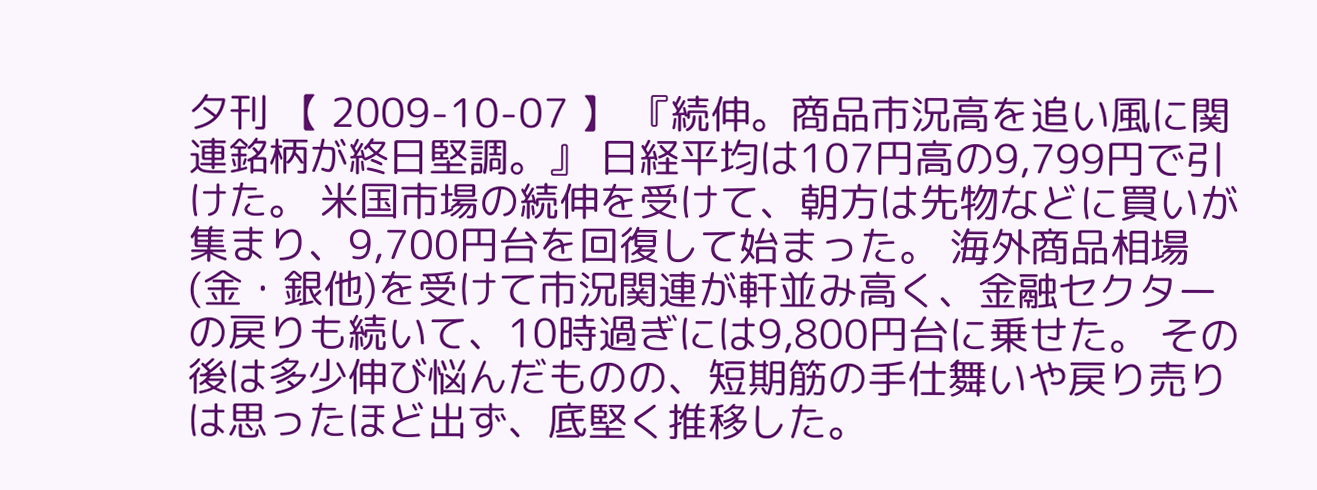夕刊 【 2009-10-07 】 『続伸。商品市況高を追い風に関連銘柄が終日堅調。』 日経平均は107円高の9,799円で引けた。 米国市場の続伸を受けて、朝方は先物などに買いが集まり、9,700円台を回復して始まった。 海外商品相場(金・銀他)を受けて市況関連が軒並み高く、金融セクターの戻りも続いて、10時過ぎには9,800円台に乗せた。 その後は多少伸び悩んだものの、短期筋の手仕舞いや戻り売りは思ったほど出ず、底堅く推移した。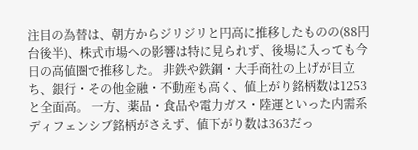注目の為替は、朝方からジリジリと円高に推移したものの(88円台後半)、株式市場への影響は特に見られず、後場に入っても今日の高値圏で推移した。 非鉄や鉄鋼・大手商社の上げが目立ち、銀行・その他金融・不動産も高く、値上がり銘柄数は1253と全面高。 一方、薬品・食品や電力ガス・陸運といった内需系ディフェンシブ銘柄がさえず、値下がり数は363だっ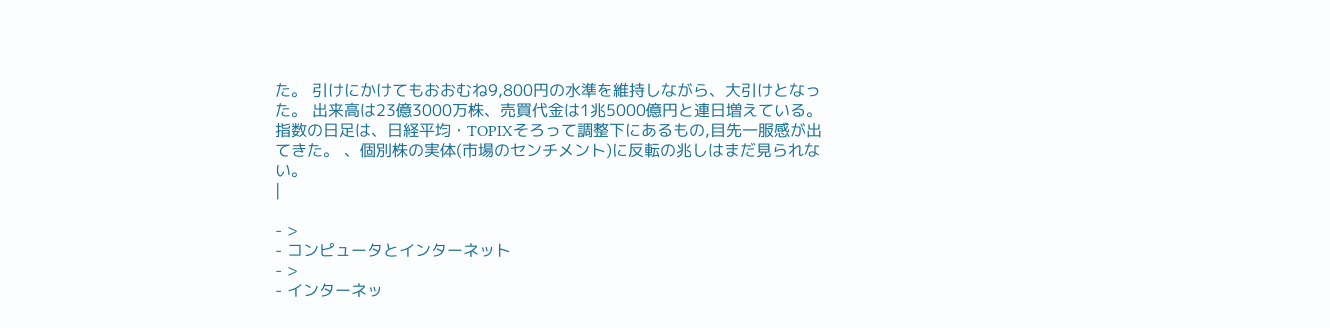た。 引けにかけてもおおむね9,800円の水準を維持しながら、大引けとなった。 出来高は23億3000万株、売買代金は1兆5000億円と連日増えている。 指数の日足は、日経平均・TOPIXそろって調整下にあるもの,目先一服感が出てきた。 、個別株の実体(市場のセンチメント)に反転の兆しはまだ見られない。
|

- >
- コンピュータとインターネット
- >
- インターネッ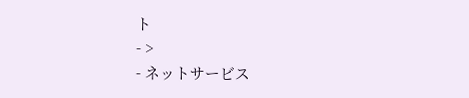ト
- >
- ネットサービス